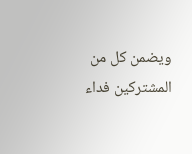ويضمن كل من المشتركين فداء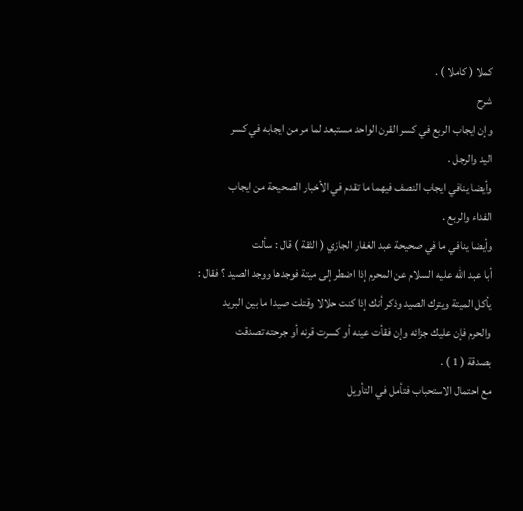كملا ( كاملا ) .
شرح
وإن ايجاب الربع في كسر القرن الواحد مستبعد لما مر من ايجابه في كسر
اليد والرجل .
وأيضا ينافي ايجاب النصف فيهما ما تقدم في الأخبار الصحيحة من ايجاب
الفداء والربع .
وأيضا ينافي ما في صحيحة عبد الغفار الجازي ( الثقة ) قال : سألت
أبا عبد الله عليه السلام عن المحرم إذا اضطر إلى ميتة فوجدها ووجد الصيد ؟ فقال :
يأكل الميتة ويترك الصيد وذكر أنك إذا كنت حلالا وقتلت صيدا ما بين البريد
والحرم فإن عليك جزائه وإن فقأت عينه أو كسرت قرنه أو جرحته تصدقت
بصدقة ( 1 ) .
مع احتمال الاستحباب فتأمل في التأويل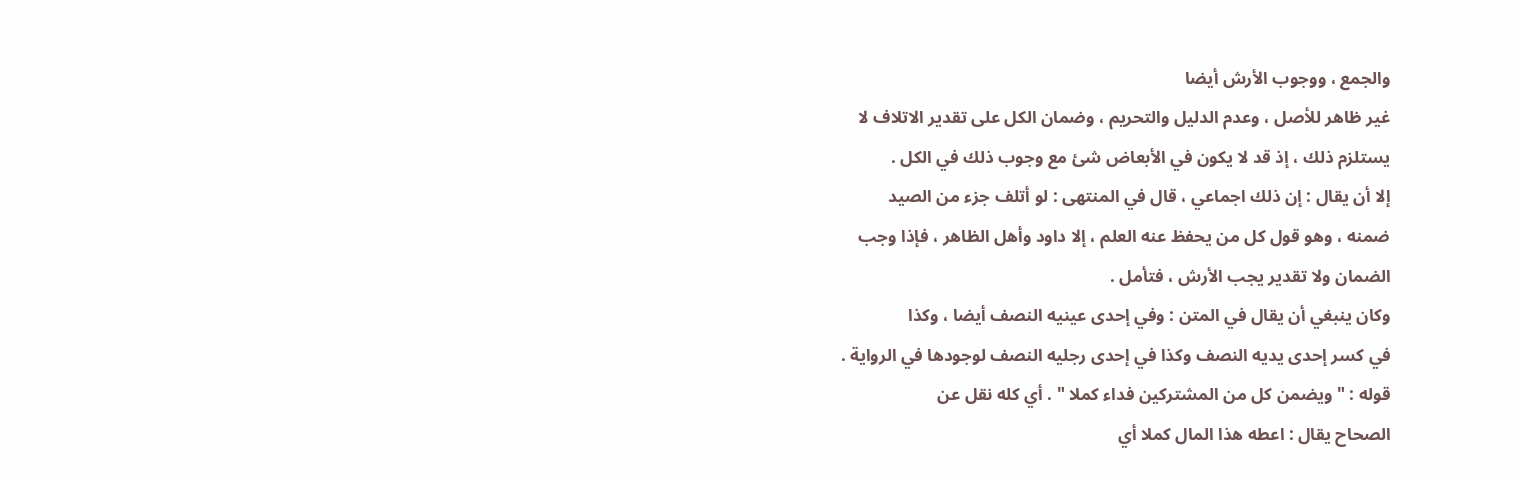والجمع ، ووجوب الأرش أيضا
غير ظاهر للأصل ، وعدم الدليل والتحريم ، وضمان الكل على تقدير الاتلاف لا
يستلزم ذلك ، إذ قد لا يكون في الأبعاض شئ مع وجوب ذلك في الكل .
إلا أن يقال : إن ذلك اجماعي ، قال في المنتهى : لو أتلف جزء من الصيد
ضمنه ، وهو قول كل من يحفظ عنه العلم ، إلا داود وأهل الظاهر ، فإذا وجب
الضمان ولا تقدير يجب الأرش ، فتأمل .
وكان ينبغي أن يقال في المتن : وفي إحدى عينيه النصف أيضا ، وكذا
في كسر إحدى يديه النصف وكذا في إحدى رجليه النصف لوجودها في الرواية .
قوله : " ويضمن كل من المشتركين فداء كملا " . أي كله نقل عن
الصحاح يقال : اعطه هذا المال كملا أي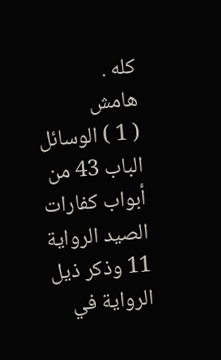كله .
هامش
( 1 ) الوسائل الباب 43 من أبواب كفارات الصيد الرواية 11 وذكر ذيل الرواية في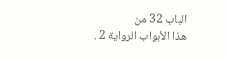الباب 32 من
هذا الأبواب الرواية 2 .